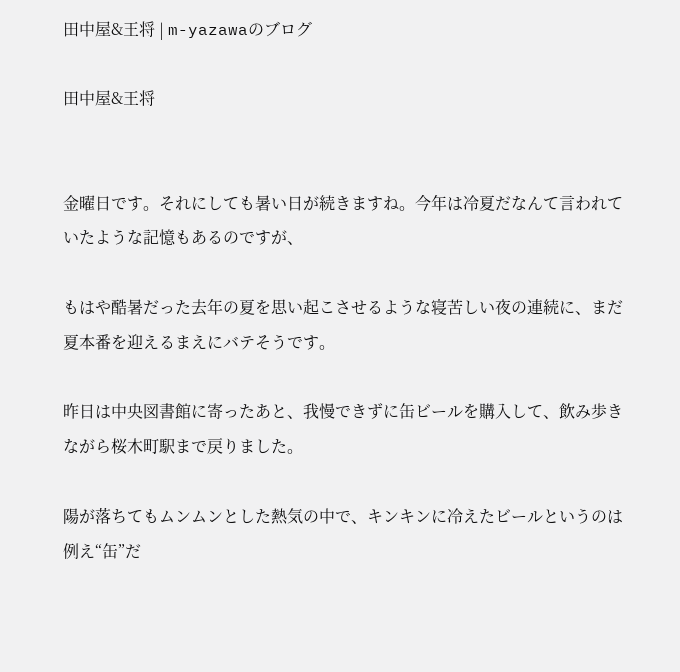田中屋&王将 | m-yazawaのブログ

田中屋&王将


金曜日です。それにしても暑い日が続きますね。今年は冷夏だなんて言われていたような記憶もあるのですが、

もはや酷暑だった去年の夏を思い起こさせるような寝苦しい夜の連続に、まだ夏本番を迎えるまえにバテそうです。

昨日は中央図書館に寄ったあと、我慢できずに缶ビールを購入して、飲み歩きながら桜木町駅まで戻りました。

陽が落ちてもムンムンとした熱気の中で、キンキンに冷えたビールというのは例え“缶”だ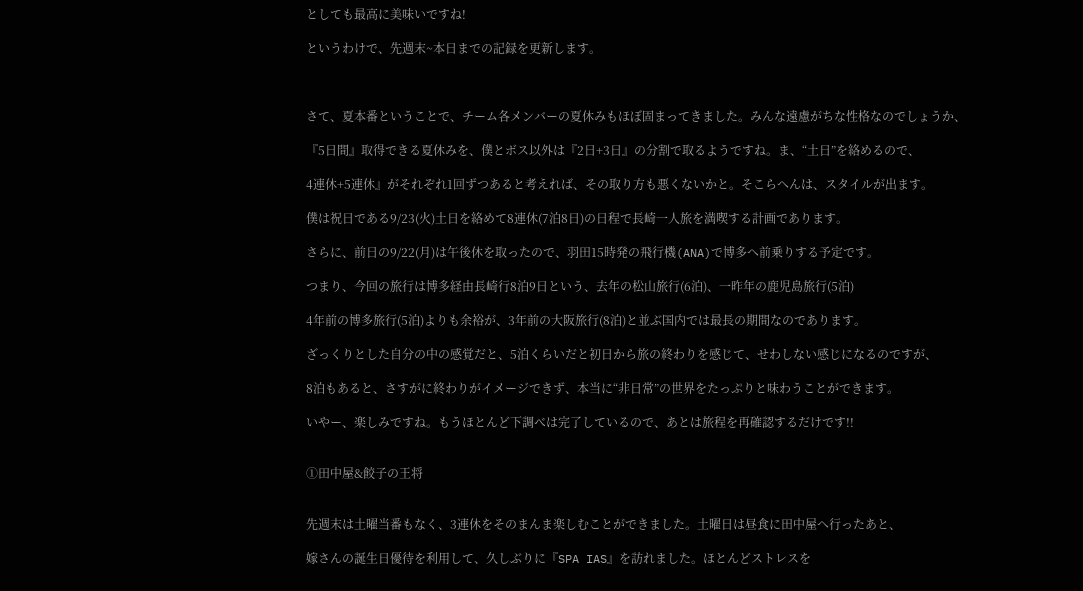としても最高に美味いですね!

というわけで、先週末~本日までの記録を更新します。



さて、夏本番ということで、チーム各メンバーの夏休みもほぼ固まってきました。みんな遠慮がちな性格なのでしょうか、

『5日間』取得できる夏休みを、僕とボス以外は『2日+3日』の分割で取るようですね。ま、“土日”を絡めるので、

4連休+5連休』がそれぞれ1回ずつあると考えれば、その取り方も悪くないかと。そこらへんは、スタイルが出ます。

僕は祝日である9/23(火)土日を絡めて8連休(7泊8日)の日程で長崎一人旅を満喫する計画であります。

さらに、前日の9/22(月)は午後休を取ったので、羽田15時発の飛行機(ANA)で博多へ前乗りする予定です。

つまり、今回の旅行は博多経由長崎行8泊9日という、去年の松山旅行(6泊)、一昨年の鹿児島旅行(5泊)

4年前の博多旅行(5泊)よりも余裕が、3年前の大阪旅行(8泊)と並ぶ国内では最長の期間なのであります。

ざっくりとした自分の中の感覚だと、5泊くらいだと初日から旅の終わりを感じて、せわしない感じになるのですが、

8泊もあると、さすがに終わりがイメージできず、本当に“非日常”の世界をたっぷりと味わうことができます。

いやー、楽しみですね。もうほとんど下調べは完了しているので、あとは旅程を再確認するだけです!!


①田中屋&餃子の王将


先週末は土曜当番もなく、3連休をそのまんま楽しむことができました。土曜日は昼食に田中屋へ行ったあと、

嫁さんの誕生日優待を利用して、久しぶりに『SPA IAS』を訪れました。ほとんどストレスを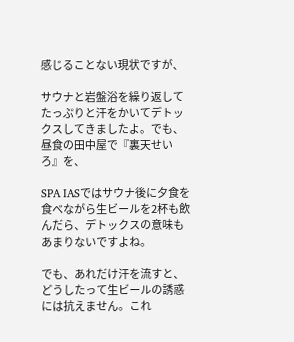感じることない現状ですが、

サウナと岩盤浴を繰り返してたっぷりと汗をかいてデトックスしてきましたよ。でも、昼食の田中屋で『裏天せいろ』を、

SPA IASではサウナ後に夕食を食べながら生ビールを2杯も飲んだら、デトックスの意味もあまりないですよね。

でも、あれだけ汗を流すと、どうしたって生ビールの誘惑には抗えません。これ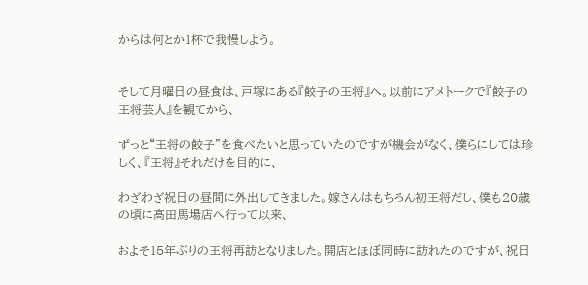からは何とか1杯で我慢しよう。


そして月曜日の昼食は、戸塚にある『餃子の王将』へ。以前にアメトークで『餃子の王将芸人』を観てから、

ずっと“王将の餃子”を食べたいと思っていたのですが機会がなく、僕らにしては珍しく、『王将』それだけを目的に、

わざわざ祝日の昼間に外出してきました。嫁さんはもちろん初王将だし、僕も20歳の頃に高田馬場店へ行って以来、

およそ15年ぶりの王将再訪となりました。開店とほぼ同時に訪れたのですが、祝日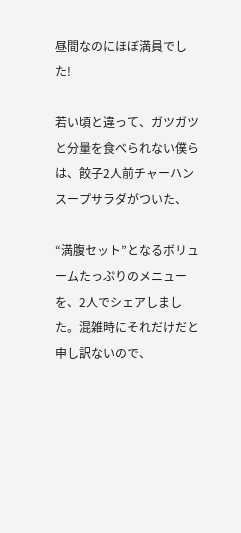昼間なのにほぼ満員でした!

若い頃と違って、ガツガツと分量を食べられない僕らは、餃子2人前チャーハンスープサラダがついた、

“満腹セット”となるボリュームたっぷりのメニューを、2人でシェアしました。混雑時にそれだけだと申し訳ないので、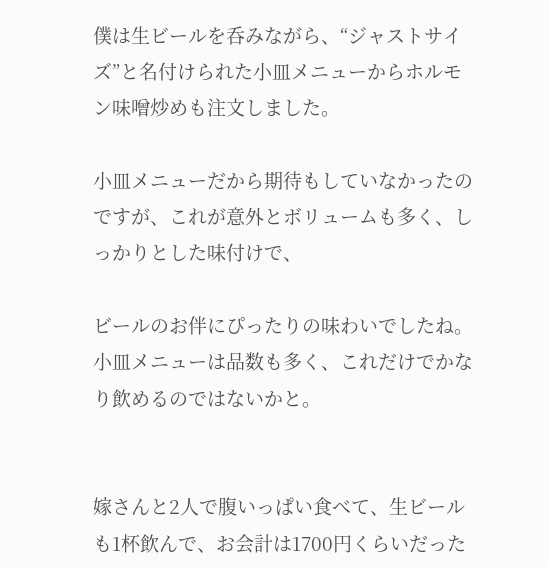僕は生ビールを呑みながら、“ジャストサイズ”と名付けられた小皿メニューからホルモン味噌炒めも注文しました。

小皿メニューだから期待もしていなかったのですが、これが意外とボリュームも多く、しっかりとした味付けで、

ビールのお伴にぴったりの味わいでしたね。小皿メニューは品数も多く、これだけでかなり飲めるのではないかと。


嫁さんと2人で腹いっぱい食べて、生ビールも1杯飲んで、お会計は1700円くらいだった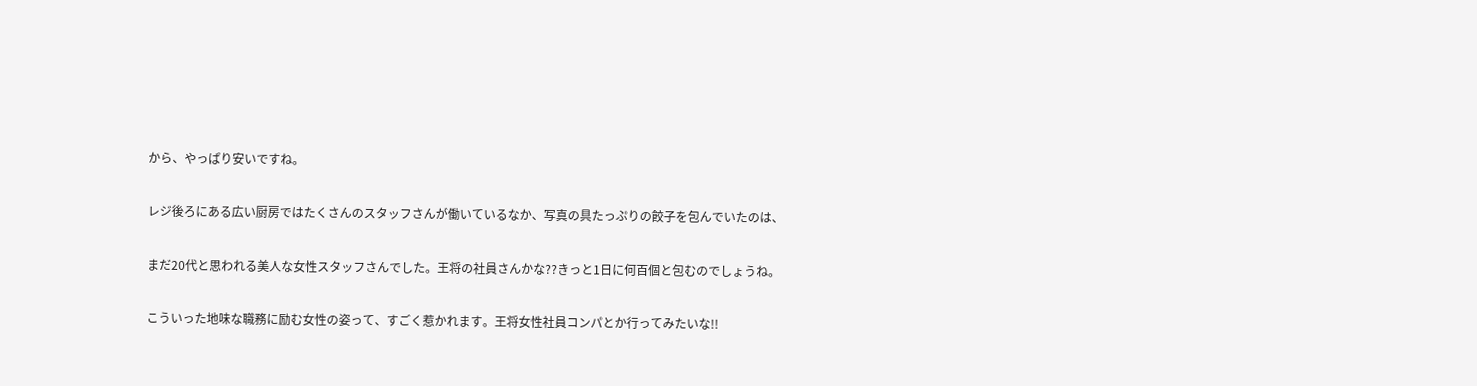から、やっぱり安いですね。

レジ後ろにある広い厨房ではたくさんのスタッフさんが働いているなか、写真の具たっぷりの餃子を包んでいたのは、

まだ20代と思われる美人な女性スタッフさんでした。王将の社員さんかな??きっと1日に何百個と包むのでしょうね。

こういった地味な職務に励む女性の姿って、すごく惹かれます。王将女性社員コンパとか行ってみたいな!!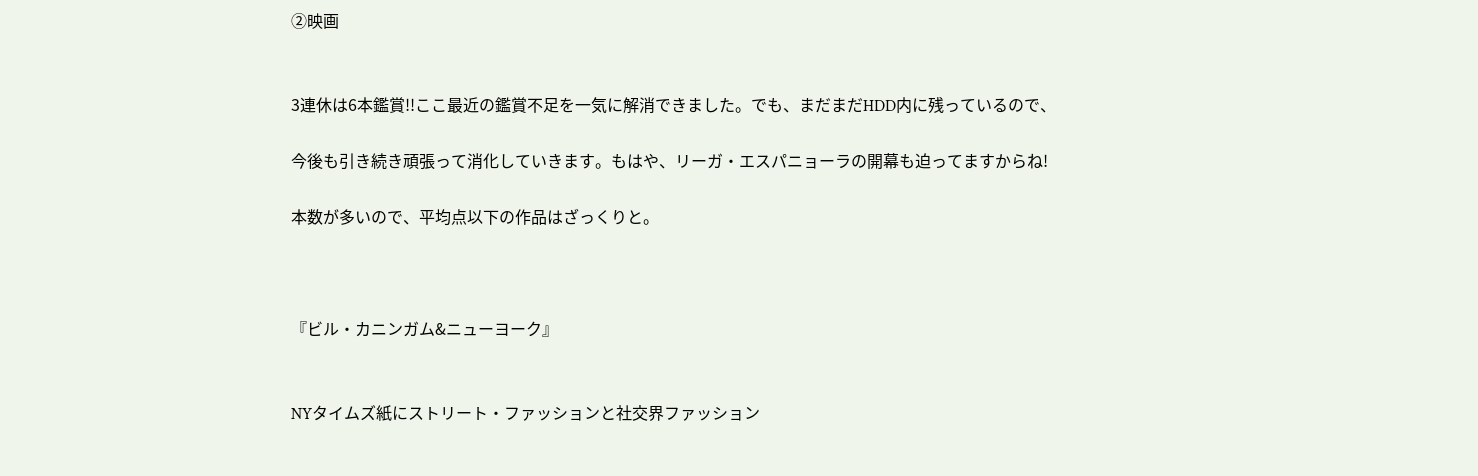②映画


3連休は6本鑑賞!!ここ最近の鑑賞不足を一気に解消できました。でも、まだまだHDD内に残っているので、

今後も引き続き頑張って消化していきます。もはや、リーガ・エスパニョーラの開幕も迫ってますからね!

本数が多いので、平均点以下の作品はざっくりと。



『ビル・カニンガム&ニューヨーク』


NYタイムズ紙にストリート・ファッションと社交界ファッション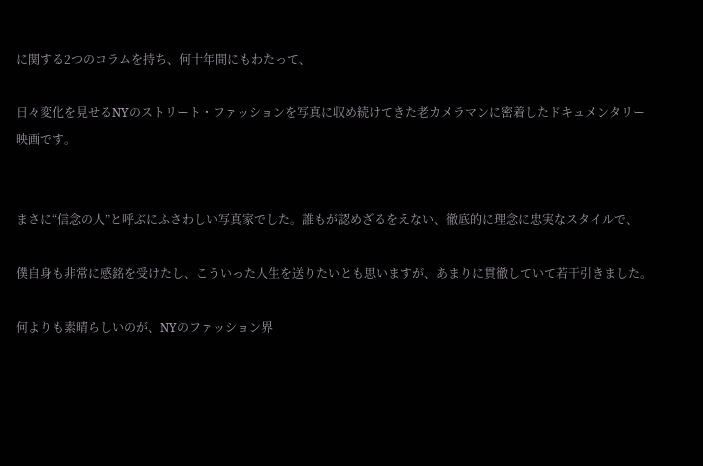に関する2つのコラムを持ち、何十年間にもわたって、

日々変化を見せるNYのストリート・ファッションを写真に収め続けてきた老カメラマンに密着したドキュメンタリー映画です。


まさに“信念の人”と呼ぶにふさわしい写真家でした。誰もが認めざるをえない、徹底的に理念に忠実なスタイルで、

僕自身も非常に感銘を受けたし、こういった人生を送りたいとも思いますが、あまりに貫徹していて若干引きました。

何よりも素晴らしいのが、NYのファッション界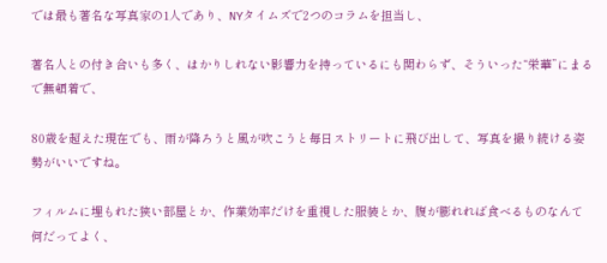では最も著名な写真家の1人であり、NYタイムズで2つのコラムを担当し、

著名人との付き合いも多く、はかりしれない影響力を持っているにも関わらず、そういった“栄華”にまるで無頓着で、

80歳を超えた現在でも、雨が降ろうと風が吹こうと毎日ストリートに飛び出して、写真を撮り続ける姿勢がいいですね。

フィルムに埋もれた狭い部屋とか、作業効率だけを重視した服装とか、腹が膨れれば食べるものなんて何だってよく、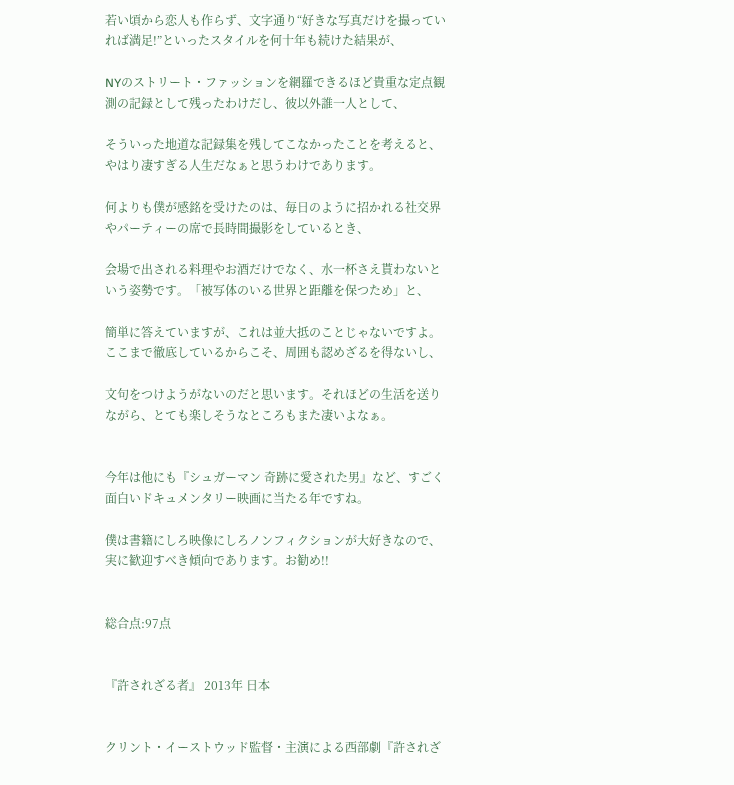若い頃から恋人も作らず、文字通り“好きな写真だけを撮っていれば満足!”といったスタイルを何十年も続けた結果が、

NYのストリート・ファッションを網羅できるほど貴重な定点観測の記録として残ったわけだし、彼以外誰一人として、

そういった地道な記録集を残してこなかったことを考えると、やはり凄すぎる人生だなぁと思うわけであります。

何よりも僕が感銘を受けたのは、毎日のように招かれる社交界やパーティーの席で長時間撮影をしているとき、

会場で出される料理やお酒だけでなく、水一杯さえ貰わないという姿勢です。「被写体のいる世界と距離を保つため」と、

簡単に答えていますが、これは並大抵のことじゃないですよ。ここまで徹底しているからこそ、周囲も認めざるを得ないし、

文句をつけようがないのだと思います。それほどの生活を送りながら、とても楽しそうなところもまた凄いよなぁ。


今年は他にも『シュガーマン 奇跡に愛された男』など、すごく面白いドキュメンタリー映画に当たる年ですね。

僕は書籍にしろ映像にしろノンフィクションが大好きなので、実に歓迎すべき傾向であります。お勧め!!


総合点:97点


『許されざる者』 2013年 日本


クリント・イーストウッド監督・主演による西部劇『許されざ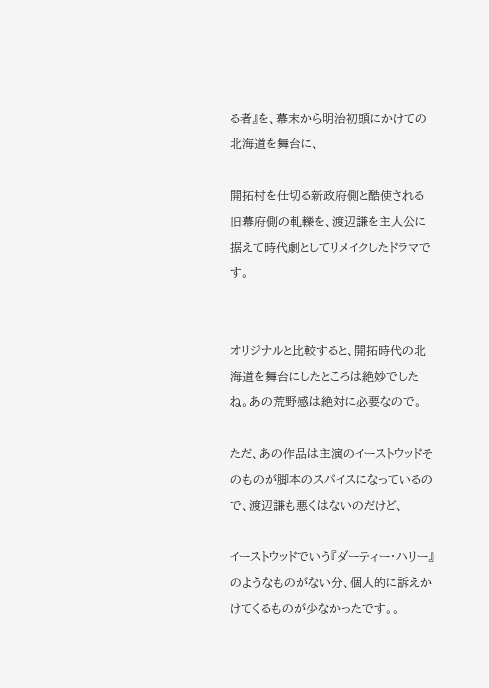る者』を、幕末から明治初頭にかけての北海道を舞台に、

開拓村を仕切る新政府側と酷使される旧幕府側の軋轢を、渡辺謙を主人公に据えて時代劇としてリメイクしたドラマです。


オリジナルと比較すると、開拓時代の北海道を舞台にしたところは絶妙でしたね。あの荒野感は絶対に必要なので。

ただ、あの作品は主演のイーストウッドそのものが脚本のスパイスになっているので、渡辺謙も悪くはないのだけど、

イーストウッドでいう『ダーティー・ハリー』のようなものがない分、個人的に訴えかけてくるものが少なかったです。。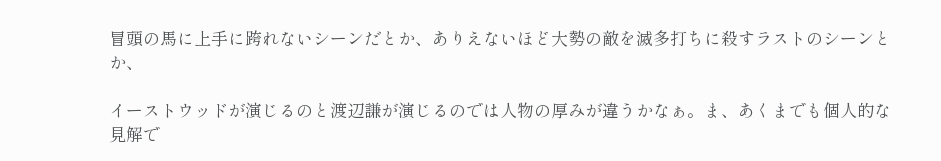冒頭の馬に上手に跨れないシーンだとか、ありえないほど大勢の敵を滅多打ちに殺すラストのシーンとか、

イーストウッドが演じるのと渡辺謙が演じるのでは人物の厚みが違うかなぁ。ま、あくまでも個人的な見解で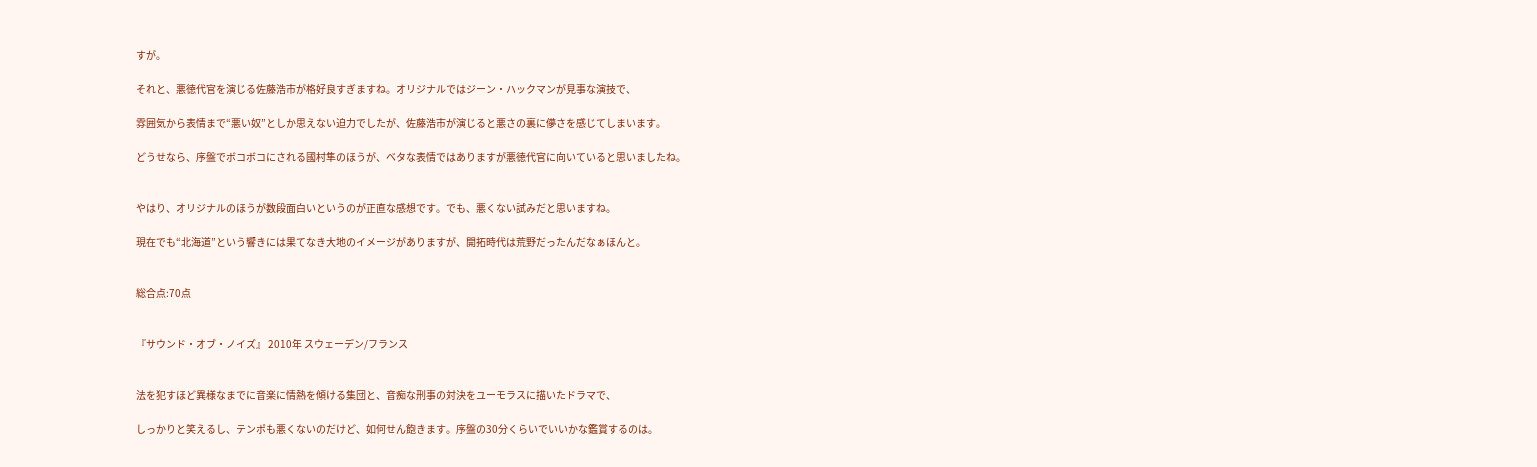すが。

それと、悪徳代官を演じる佐藤浩市が格好良すぎますね。オリジナルではジーン・ハックマンが見事な演技で、

雰囲気から表情まで“悪い奴”としか思えない迫力でしたが、佐藤浩市が演じると悪さの裏に儚さを感じてしまいます。

どうせなら、序盤でボコボコにされる國村隼のほうが、ベタな表情ではありますが悪徳代官に向いていると思いましたね。


やはり、オリジナルのほうが数段面白いというのが正直な感想です。でも、悪くない試みだと思いますね。

現在でも“北海道”という響きには果てなき大地のイメージがありますが、開拓時代は荒野だったんだなぁほんと。


総合点:70点


『サウンド・オブ・ノイズ』 2010年 スウェーデン/フランス


法を犯すほど異様なまでに音楽に情熱を傾ける集団と、音痴な刑事の対決をユーモラスに描いたドラマで、

しっかりと笑えるし、テンポも悪くないのだけど、如何せん飽きます。序盤の30分くらいでいいかな鑑賞するのは。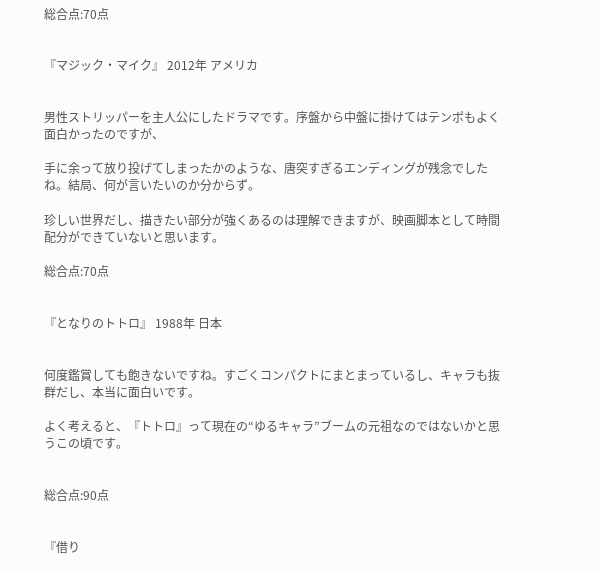総合点:70点


『マジック・マイク』 2012年 アメリカ


男性ストリッパーを主人公にしたドラマです。序盤から中盤に掛けてはテンポもよく面白かったのですが、

手に余って放り投げてしまったかのような、唐突すぎるエンディングが残念でしたね。結局、何が言いたいのか分からず。

珍しい世界だし、描きたい部分が強くあるのは理解できますが、映画脚本として時間配分ができていないと思います。

総合点:70点


『となりのトトロ』 1988年 日本


何度鑑賞しても飽きないですね。すごくコンパクトにまとまっているし、キャラも抜群だし、本当に面白いです。

よく考えると、『トトロ』って現在の“ゆるキャラ”ブームの元祖なのではないかと思うこの頃です。


総合点:90点


『借り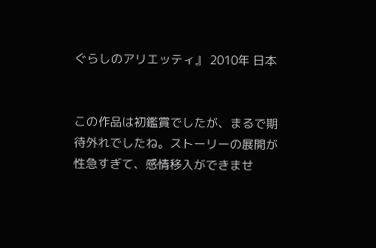ぐらしのアリエッティ』 2010年 日本


この作品は初鑑賞でしたが、まるで期待外れでしたね。ストーリーの展開が性急すぎて、感情移入ができませ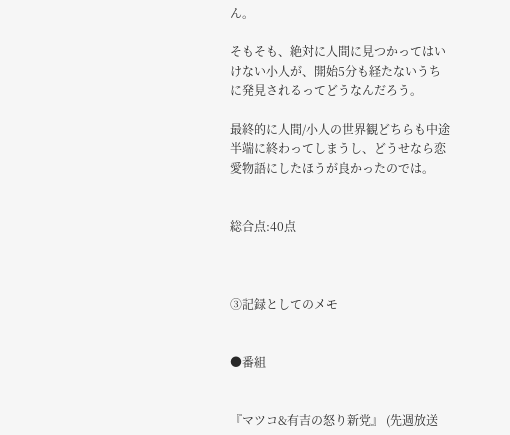ん。

そもそも、絶対に人間に見つかってはいけない小人が、開始5分も経たないうちに発見されるってどうなんだろう。

最終的に人間/小人の世界観どちらも中途半端に終わってしまうし、どうせなら恋愛物語にしたほうが良かったのでは。


総合点:40点



③記録としてのメモ


●番組


『マツコ&有吉の怒り新党』 (先週放送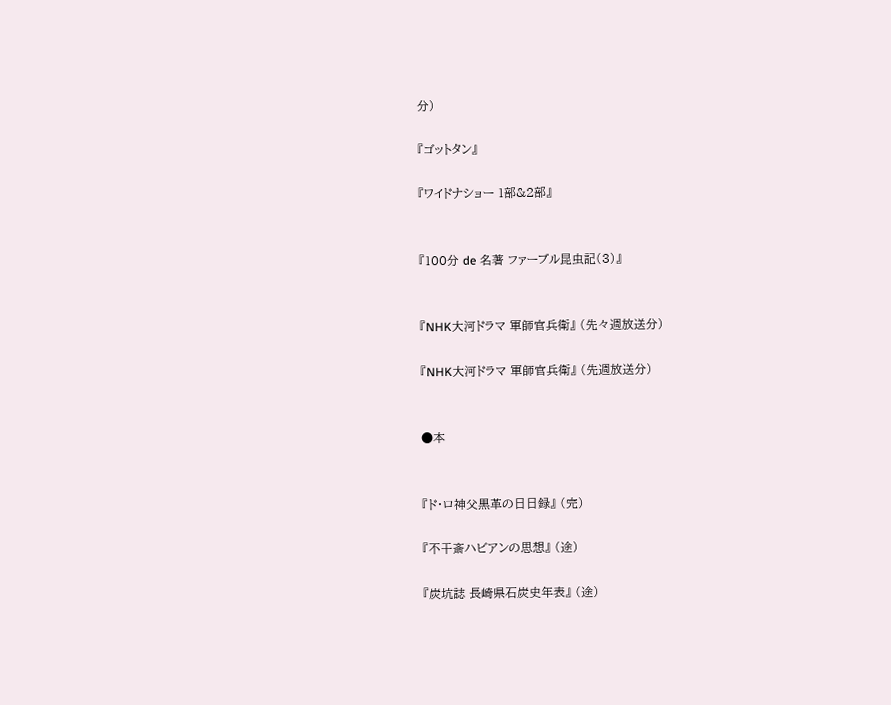分)

『ゴットタン』

『ワイドナショー 1部&2部』


『100分 de 名著 ファーブル昆虫記(3)』


『NHK大河ドラマ 軍師官兵衛』 (先々週放送分)

『NHK大河ドラマ 軍師官兵衛』 (先週放送分)


●本


『ド・ロ神父黒革の日日録』 (完)

『不干斎ハビアンの思想』 (途)

『炭坑誌 長崎県石炭史年表』 (途)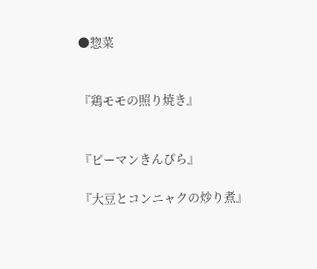●惣菜


『鶏モモの照り焼き』


『ピーマンきんぴら』

『大豆とコンニャクの炒り煮』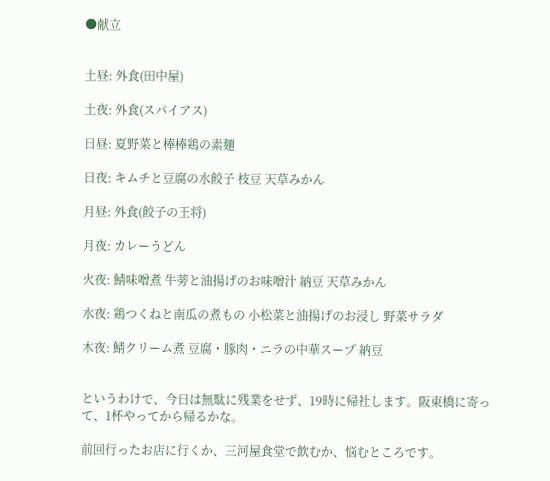●献立


土昼: 外食(田中屋)

土夜: 外食(スパイアス)

日昼: 夏野菜と棒棒鶏の素麺

日夜: キムチと豆腐の水餃子 枝豆 天草みかん

月昼: 外食(餃子の王将)

月夜: カレーうどん

火夜: 鯖味噌煮 牛蒡と油揚げのお味噌汁 納豆 天草みかん

水夜: 鶏つくねと南瓜の煮もの 小松菜と油揚げのお浸し 野菜サラダ

木夜: 鯖クリーム煮 豆腐・豚肉・ニラの中華スープ 納豆


というわけで、今日は無駄に残業をせず、19時に帰社します。阪東橋に寄って、1杯やってから帰るかな。

前回行ったお店に行くか、三河屋食堂で飲むか、悩むところです。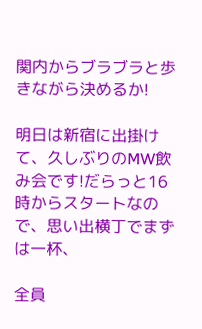関内からブラブラと歩きながら決めるか!

明日は新宿に出掛けて、久しぶりのMW飲み会です!だらっと16時からスタートなので、思い出横丁でまずは一杯、

全員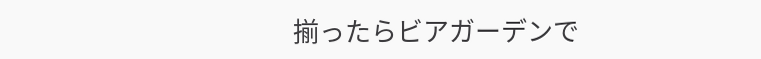揃ったらビアガーデンで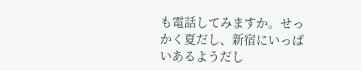も電話してみますか。せっかく夏だし、新宿にいっぱいあるようだし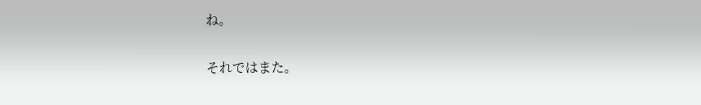ね。


それではまた。